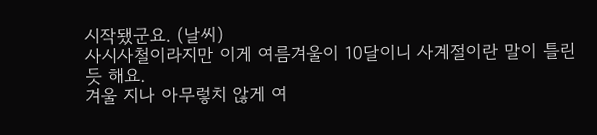시작됐군요. (날씨)
사시사철이라지만 이게 여름겨울이 10달이니 사계절이란 말이 틀린 듯 해요.
겨울 지나 아무렇치 않게 여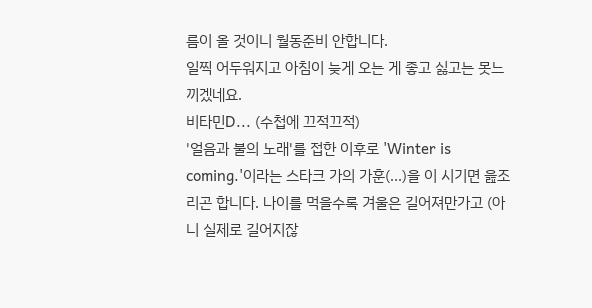름이 올 것이니 월동준비 안합니다.
일찍 어두워지고 아침이 늦게 오는 게 좋고 싫고는 못느끼겠네요.
비타민D... (수첩에 끄적끄적)
'얼음과 불의 노래'를 접한 이후로 'Winter is coming.'이라는 스타크 가의 가훈(...)을 이 시기면 읊조리곤 합니다. 나이를 먹을수록 겨울은 길어져만가고 (아니 실제로 길어지잖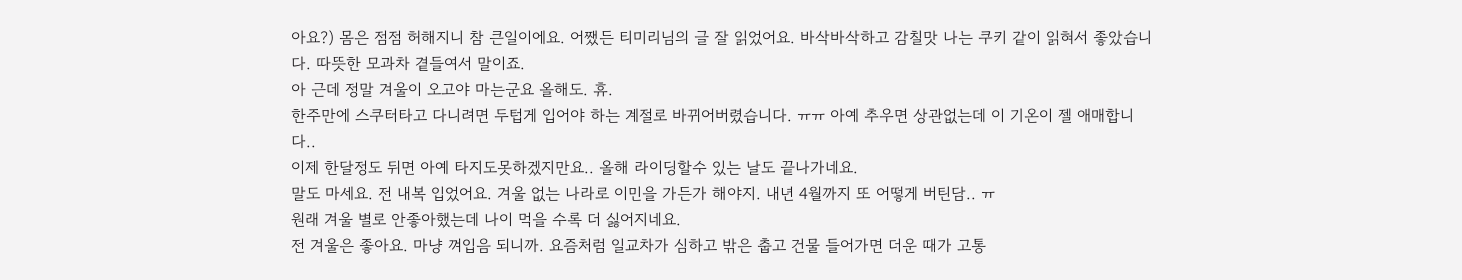아요?) 몸은 점점 허해지니 참 큰일이에요. 어쨌든 티미리님의 글 잘 읽었어요. 바삭바삭하고 감칠맛 나는 쿠키 같이 읽혀서 좋았습니다. 따뜻한 모과차 곁들여서 말이죠.
아 근데 정말 겨울이 오고야 마는군요 올해도. 휴.
한주만에 스쿠터타고 다니려면 두텁게 입어야 하는 계절로 바뀌어버렸습니다. ㅠㅠ 아예 추우면 상관없는데 이 기온이 젤 애매합니다..
이제 한달정도 뒤면 아예 타지도못하겠지만요.. 올해 라이딩할수 있는 날도 끝나가네요.
말도 마세요. 전 내복 입었어요. 겨울 없는 나라로 이민을 가든가 해야지. 내년 4월까지 또 어떻게 버틴담.. ㅠ
원래 겨울 별로 안좋아했는데 나이 먹을 수록 더 싫어지네요.
전 겨울은 좋아요. 마냥 껴입음 되니까. 요즘처럼 일교차가 심하고 밖은 춥고 건물 들어가면 더운 때가 고통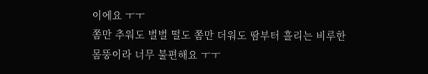이에요 ㅜㅜ
쫌만 추워도 벌벌 떨도 쫌만 더워도 땀부터 흘리는 비루한 몸뚱이라 너무 불편해요 ㅜㅜ